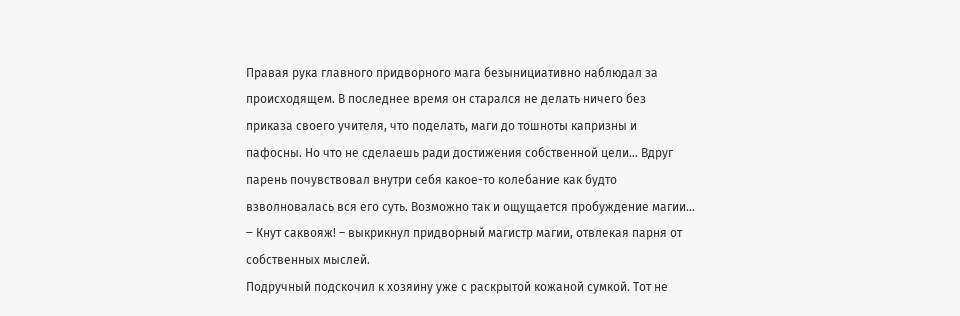Правая рука главного придворного мага безынициативно наблюдал за происходящем. В последнее время он старался не делать ничего без приказа своего учителя, что поделать, маги до тошноты капризны и пафосны. Но что не сделаешь ради достижения собственной цели… Вдруг парень почувствовал внутри себя какое-то колебание как будто взволновалась вся его суть. Возможно так и ощущается пробуждение магии…
‒ Кнут саквояж! – выкрикнул придворный магистр магии, отвлекая парня от собственных мыслей.
Подручный подскочил к хозяину уже с раскрытой кожаной сумкой. Тот не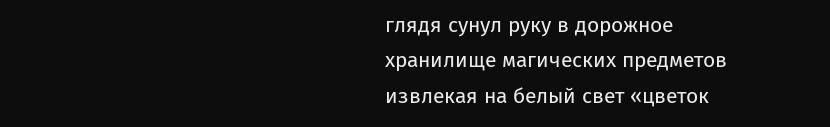глядя сунул руку в дорожное хранилище магических предметов извлекая на белый свет «цветок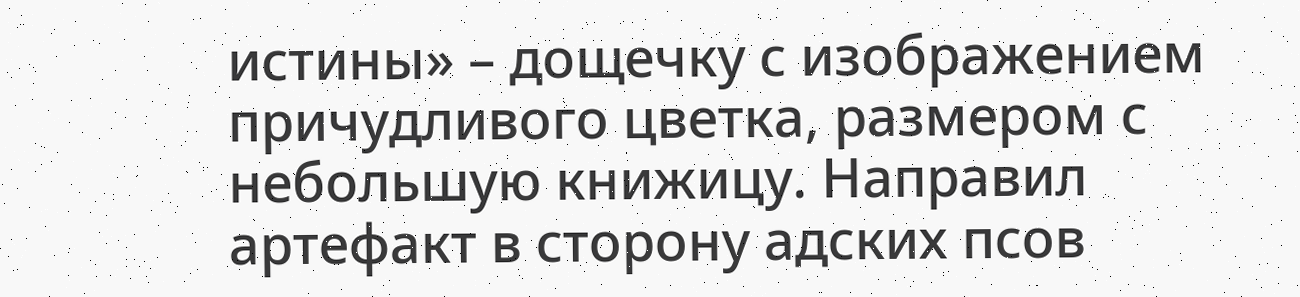истины» – дощечку с изображением причудливого цветка, размером с небольшую книжицу. Направил артефакт в сторону адских псов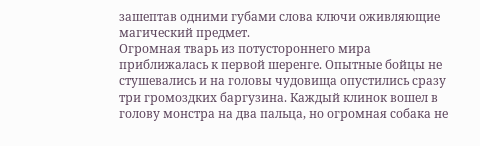зашептав одними губами слова ключи оживляющие магический предмет.
Огромная тварь из потустороннего мира приближалась к первой шеренге. Опытные бойцы не стушевались и на головы чудовища опустились сразу три громоздких баргузина. Каждый клинок вошел в голову монстра на два пальца, но огромная собака не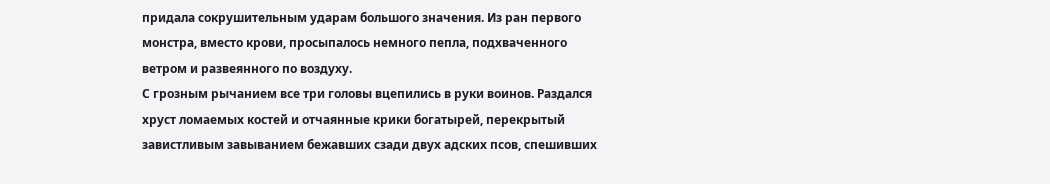придала сокрушительным ударам большого значения. Из ран первого монстра, вместо крови, просыпалось немного пепла, подхваченного ветром и развеянного по воздуху.
С грозным рычанием все три головы вцепились в руки воинов. Раздался хруст ломаемых костей и отчаянные крики богатырей, перекрытый завистливым завыванием бежавших сзади двух адских псов, спешивших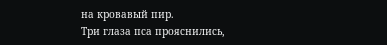на кровавый пир.
Три глаза пса прояснились,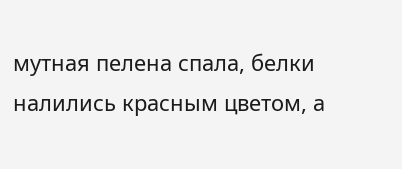мутная пелена спала, белки налились красным цветом, а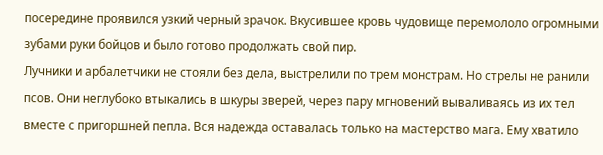посередине проявился узкий черный зрачок. Вкусившее кровь чудовище перемололо огромными зубами руки бойцов и было готово продолжать свой пир.
Лучники и арбалетчики не стояли без дела, выстрелили по трем монстрам. Но стрелы не ранили псов. Они неглубоко втыкались в шкуры зверей, через пару мгновений вываливаясь из их тел вместе с пригоршней пепла. Вся надежда оставалась только на мастерство мага. Ему хватило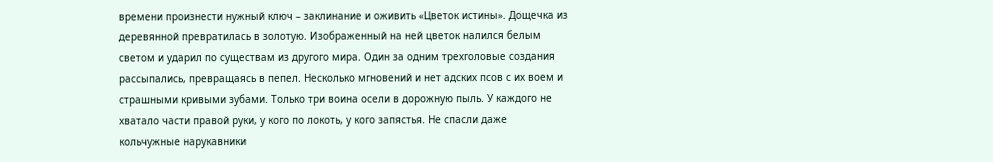времени произнести нужный ключ – заклинание и оживить «Цветок истины». Дощечка из деревянной превратилась в золотую. Изображенный на ней цветок налился белым светом и ударил по существам из другого мира. Один за одним трехголовые создания рассыпались, превращаясь в пепел. Несколько мгновений и нет адских псов с их воем и страшными кривыми зубами. Только три воина осели в дорожную пыль. У каждого не хватало части правой руки, у кого по локоть, у кого запястья. Не спасли даже кольчужные нарукавники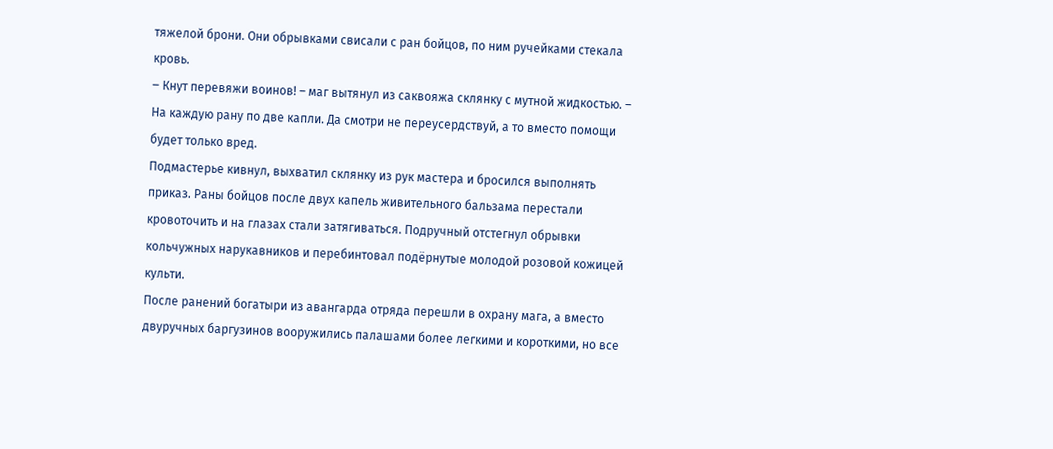тяжелой брони. Они обрывками свисали с ран бойцов, по ним ручейками стекала кровь.
‒ Кнут перевяжи воинов! – маг вытянул из саквояжа склянку с мутной жидкостью. – На каждую рану по две капли. Да смотри не переусердствуй, а то вместо помощи будет только вред.
Подмастерье кивнул, выхватил склянку из рук мастера и бросился выполнять приказ. Раны бойцов после двух капель живительного бальзама перестали кровоточить и на глазах стали затягиваться. Подручный отстегнул обрывки кольчужных нарукавников и перебинтовал подёрнутые молодой розовой кожицей культи.
После ранений богатыри из авангарда отряда перешли в охрану мага, а вместо двуручных баргузинов вооружились палашами более легкими и короткими, но все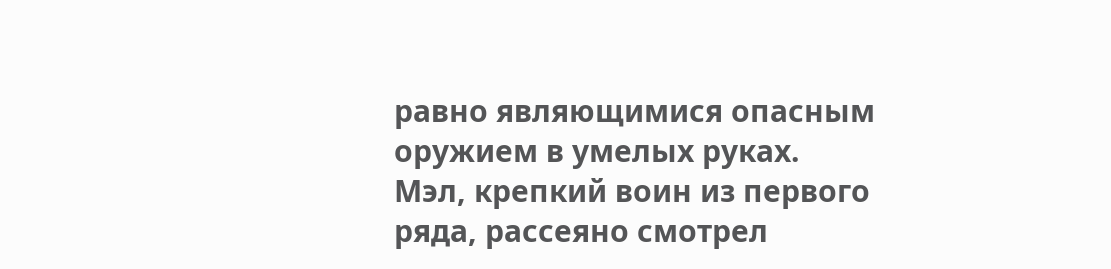равно являющимися опасным оружием в умелых руках.
Мэл, крепкий воин из первого ряда, рассеяно смотрел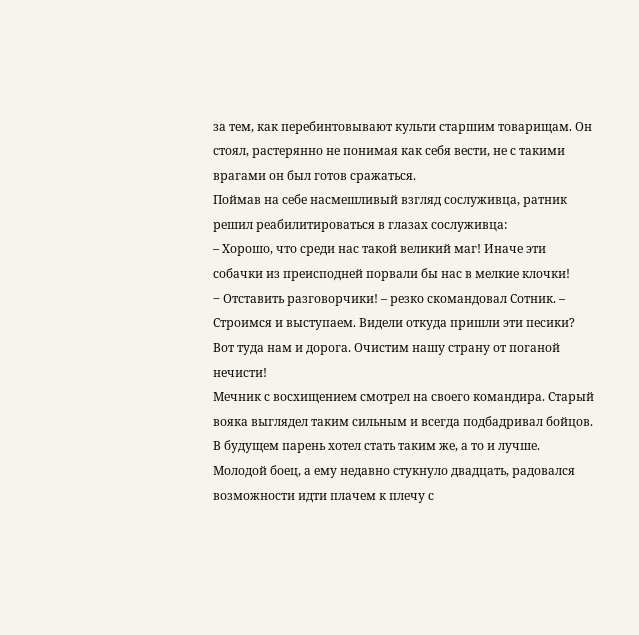за тем, как перебинтовывают культи старшим товарищам. Он стоял, растерянно не понимая как себя вести, не с такими врагами он был готов сражаться.
Поймав на себе насмешливый взгляд сослуживца, ратник решил реабилитироваться в глазах сослуживца:
– Хорошо, что среди нас такой великий маг! Иначе эти собачки из преисподней порвали бы нас в мелкие клочки!
‒ Отставить разговорчики! – резко скомандовал Сотник. – Строимся и выступаем. Видели откуда пришли эти песики? Вот туда нам и дорога. Очистим нашу страну от поганой нечисти!
Мечник с восхищением смотрел на своего командира. Старый вояка выглядел таким сильным и всегда подбадривал бойцов. В будущем парень хотел стать таким же, а то и лучше.
Молодой боец, а ему недавно стукнуло двадцать, радовался возможности идти плачем к плечу с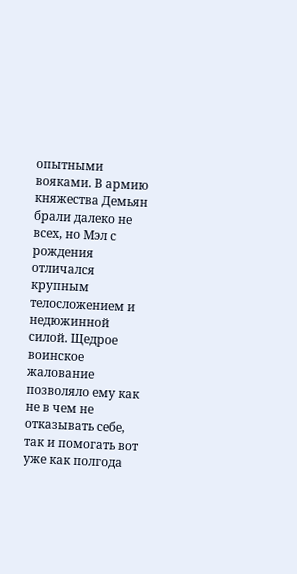опытными вояками. В армию княжества Демьян брали далеко не всех, но Мэл с рождения отличался крупным телосложением и недюжинной силой. Щедрое воинское жалование позволяло ему как не в чем не отказывать себе, так и помогать вот уже как полгода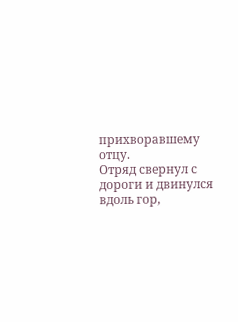прихворавшему отцу.
Отряд свернул с дороги и двинулся вдоль гор,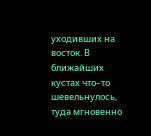уходивших на восток. В ближайших кустах что–то шевельнулось, туда мгновенно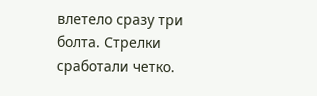влетело сразу три болта. Стрелки сработали четко.